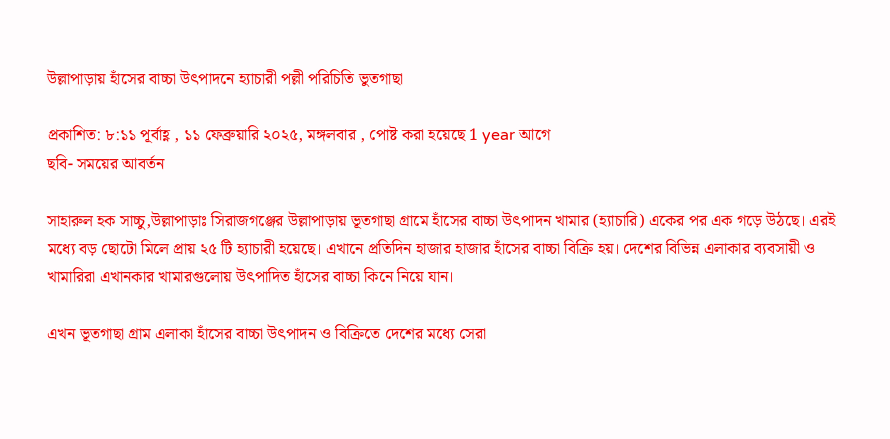উল্লাপাড়ায় হাঁসের বাচ্চা উৎপাদনে হ্যাচারী পল্লী পরিচিতি ভুতগাছা

প্রকাশিত: ৮:১১ পূর্বাহ্ণ , ১১ ফেব্রুয়ারি ২০২৫, মঙ্গলবার , পোষ্ট করা হয়েছে 1 year আগে
ছবি- সময়ের আবর্তন

সাহারুল হক সাচ্চু,উল্লাপাড়াঃ সিরাজগঞ্জের উল্লাপাড়ায় ভূতগাছা গ্রামে হাঁসের বাচ্চা উৎপাদন খামার (হ্যাচারি) একের পর এক গড়ে উঠছে। এরই মধ্যে বড় ছোটো মিলে প্রায় ২৫ টি হ্যাচারী হয়েছে। এখানে প্রতিদিন হাজার হাজার হাঁসের বাচ্চা বিক্রি হয়। দেশের বিভিন্ন এলাকার ব্যবসায়ী ও খামারিরা এখানকার খামারগুলোয় উৎপাদিত হাঁসের বাচ্চা কিনে নিয়ে যান।

এখন ভূতগাছা গ্রাম এলাকা হাঁসের বাচ্চা উৎপাদন ও বিক্রিতে দেশের মধ্যে সেরা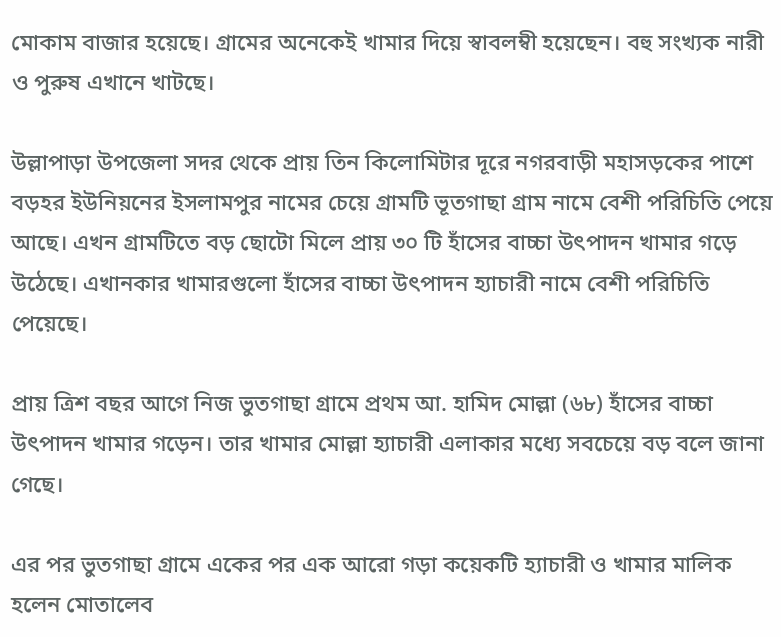মোকাম বাজার হয়েছে। গ্রামের অনেকেই খামার দিয়ে স্বাবলম্বী হয়েছেন। বহু সংখ্যক নারী ও পুরুষ এখানে খাটছে।

উল্লাপাড়া উপজেলা সদর থেকে প্রায় তিন কিলোমিটার দূরে নগরবাড়ী মহাসড়কের পাশে বড়হর ইউনিয়নের ইসলামপুর নামের চেয়ে গ্রামটি ভূতগাছা গ্রাম নামে বেশী পরিচিতি পেয়ে আছে। এখন গ্রামটিতে বড় ছোটো মিলে প্রায় ৩০ টি হাঁসের বাচ্চা উৎপাদন খামার গড়ে উঠেছে। এখানকার খামারগুলো হাঁসের বাচ্চা উৎপাদন হ্যাচারী নামে বেশী পরিচিতি পেয়েছে।

প্রায় ত্রিশ বছর আগে নিজ ভুতগাছা গ্রামে প্রথম আ. হামিদ মোল্লা (৬৮) হাঁসের বাচ্চা উৎপাদন খামার গড়েন। তার খামার মোল্লা হ্যাচারী এলাকার মধ্যে সবচেয়ে বড় বলে জানা গেছে।

এর পর ভুতগাছা গ্রামে একের পর এক আরো গড়া কয়েকটি হ্যাচারী ও খামার মালিক হলেন মোতালেব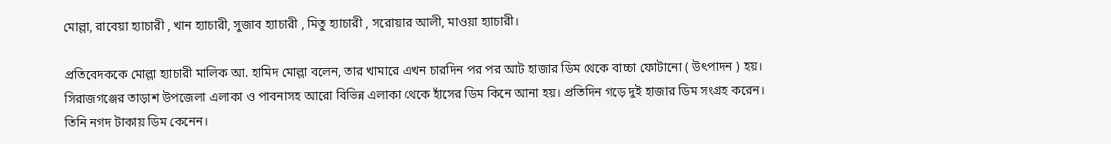মোল্লা, রাবেয়া হ্যাচারী , খান হ্যাচারী, সুজাব হ্যাচারী , মিতু হ্যাচারী , সরোয়ার আলী, মাওয়া হ্যাচারী।

প্রতিবেদককে মোল্লা হ্যাচারী মালিক আ. হামিদ মোল্লা বলেন, তার খামারে এখন চারদিন পর পর আট হাজার ডিম থেকে বাচ্চা ফোটানো ( উৎপাদন ) হয়। সিরাজগঞ্জের তাড়াশ উপজেলা এলাকা ও পাবনাসহ আরো বিভিন্ন এলাকা থেকে হাঁসের ডিম কিনে আনা হয়। প্রতিদিন গড়ে দুই হাজার ডিম সংগ্রহ করেন। তিনি নগদ টাকায় ডিম কেনেন।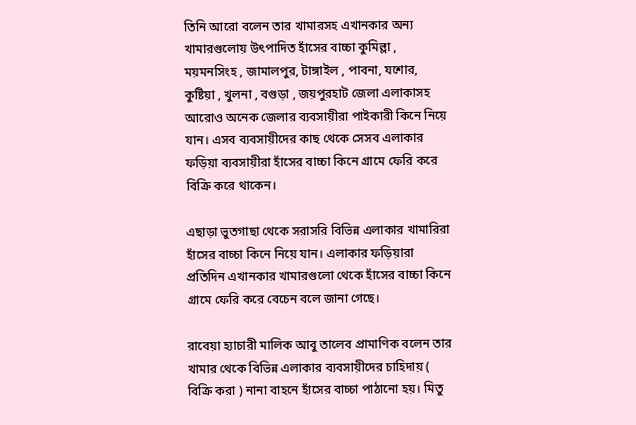তিনি আরো বলেন তার খামারসহ এখানকার অন্য খামারগুলোয় উৎপাদিত হাঁসের বাচ্চা কুমিল্লা , ময়মনসিংহ , জামালপুর, টাঙ্গাইল , পাবনা, যশোর, কুষ্টিয়া , খুলনা , বগুড়া , জয়পুরহাট জেলা এলাকাসহ আরোও অনেক জেলার ব্যবসায়ীরা পাইকারী কিনে নিয়ে যান। এসব ব্যবসায়ীদের কাছ থেকে সেসব এলাকার ফড়িয়া ব্যবসায়ীরা হাঁসের বাচ্চা কিনে গ্রামে ফেরি করে বিক্রি করে থাকেন।

এছাড়া ভুতগাছা থেকে সরাসরি বিভিন্ন এলাকার খামারিরা হাঁসের বাচ্চা কিনে নিয়ে যান। এলাকার ফড়িয়ারা প্রতিদিন এখানকার খামারগুলো থেকে হাঁসের বাচ্চা কিনে গ্রামে ফেরি করে বেচেন বলে জানা গেছে।

রাবেয়া হ্যাচারী মালিক আবু তালেব প্রামাণিক বলেন তার খামার থেকে বিভিন্ন এলাকার ব্যবসায়ীদের চাহিদায় ( বিক্রি করা ) নানা বাহনে হাঁসের বাচ্চা পাঠানো হয়। মিতু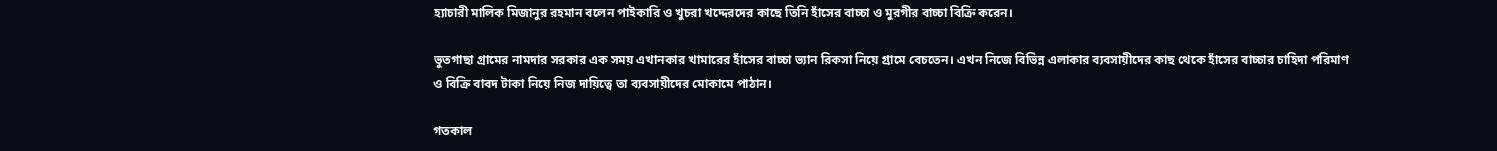হ্যাচারী মালিক মিজানুর রহমান বলেন পাইকারি ও খুচরা খদ্দেরদের কাছে তিনি হাঁসের বাচ্চা ও মুরগীর বাচ্চা বিক্রি করেন।

ভুতগাছা গ্রামের নামদার সরকার এক সময় এখানকার খামারের হাঁসের বাচ্চা ভ্যান রিকসা নিয়ে গ্রামে বেচতেন। এখন নিজে বিভিন্ন এলাকার ব্যবসায়ীদের কাছ থেকে হাঁসের বাচ্চার চাহিদা পরিমাণ ও বিক্রি বাবদ টাকা নিয়ে নিজ দায়িত্বে তা ব্যবসায়ীদের মোকামে পাঠান।

গতকাল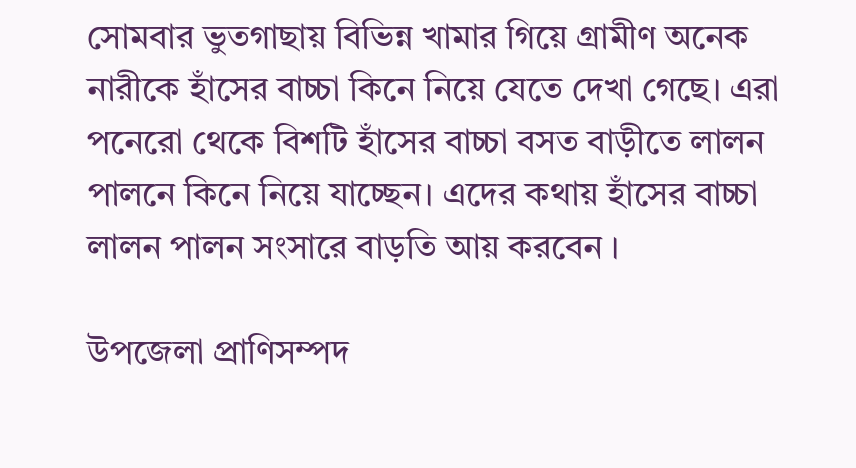সোমবার ভুতগাছায় বিভিন্ন খামার গিয়ে গ্রামীণ অনেক নারীকে হাঁসের বাচ্চা কিনে নিয়ে যেতে দেখা গেছে। এরা পনেরো থেকে বিশটি হাঁসের বাচ্চা বসত বাড়ীতে লালন পালনে কিনে নিয়ে যাচ্ছেন। এদের কথায় হাঁসের বাচ্চা লালন পালন সংসারে বাড়তি আয় করবেন ।

উপজেলা প্রাণিসম্পদ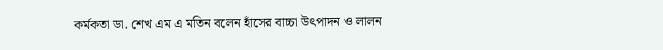কর্মকতা ডা. শেখ এম এ মতিন বলেন হাঁসের বাচ্চা উৎপাদন ও লালন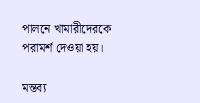পালনে খামারীদেরকে পরামর্শ দেওয়া হয়।

মন্তব্য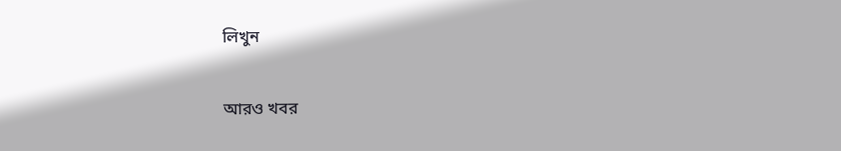লিখুন

আরও খবর